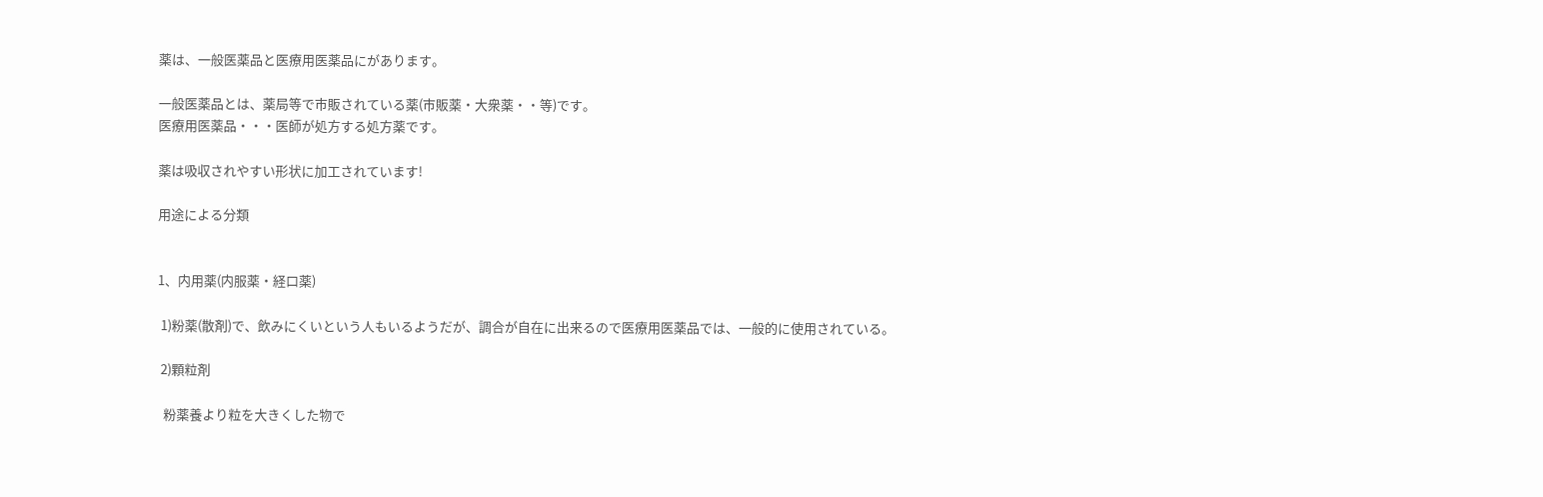薬は、一般医薬品と医療用医薬品にがあります。

一般医薬品とは、薬局等で市販されている薬(市販薬・大衆薬・・等)です。
医療用医薬品・・・医師が処方する処方薬です。

薬は吸収されやすい形状に加工されています!

用途による分類


1、内用薬(内服薬・経口薬)

 1)粉薬(散剤)で、飲みにくいという人もいるようだが、調合が自在に出来るので医療用医薬品では、一般的に使用されている。

 2)顆粒剤

  粉薬養より粒を大きくした物で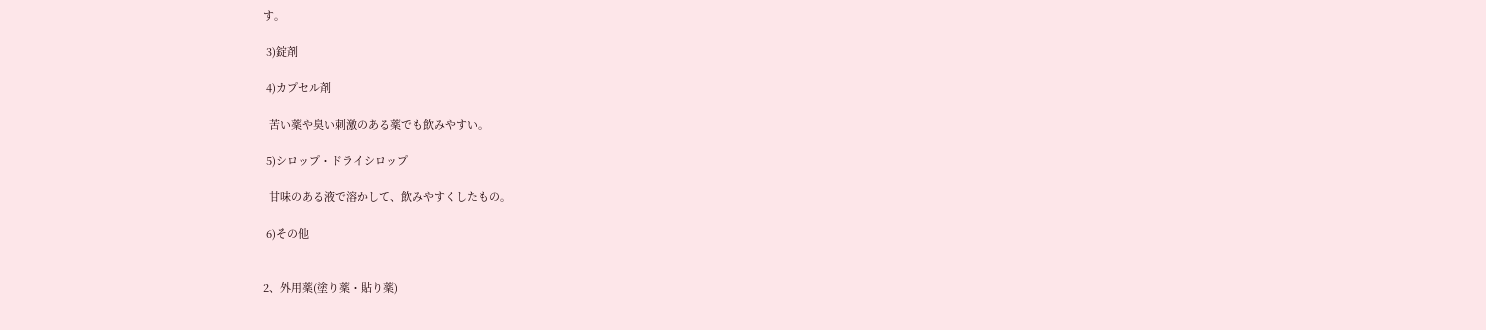す。

 3)錠剤

 4)カプセル剤

  苦い薬や臭い刺激のある薬でも飲みやすい。

 5)シロップ・ドライシロップ

  甘味のある液で溶かして、飲みやすくしたもの。

 6)その他


2、外用薬(塗り薬・貼り薬)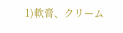1)軟膏、クリーム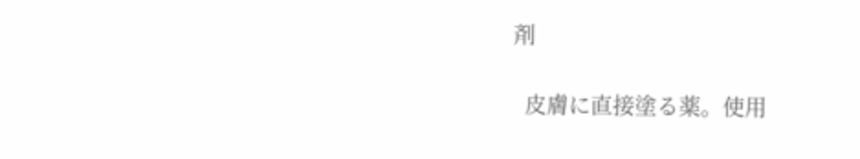剤

  皮膚に直接塗る薬。使用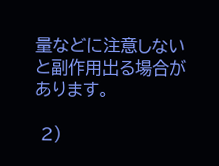量などに注意しないと副作用出る場合があります。

 2)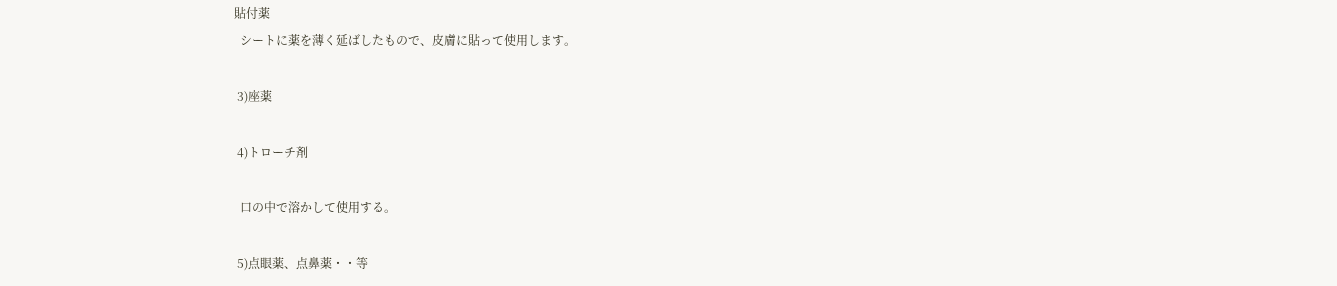貼付薬
  シートに薬を薄く延ばしたもので、皮膚に貼って使用します。

 3)座薬

 4)トローチ剤

  口の中で溶かして使用する。

 5)点眼薬、点鼻薬・・等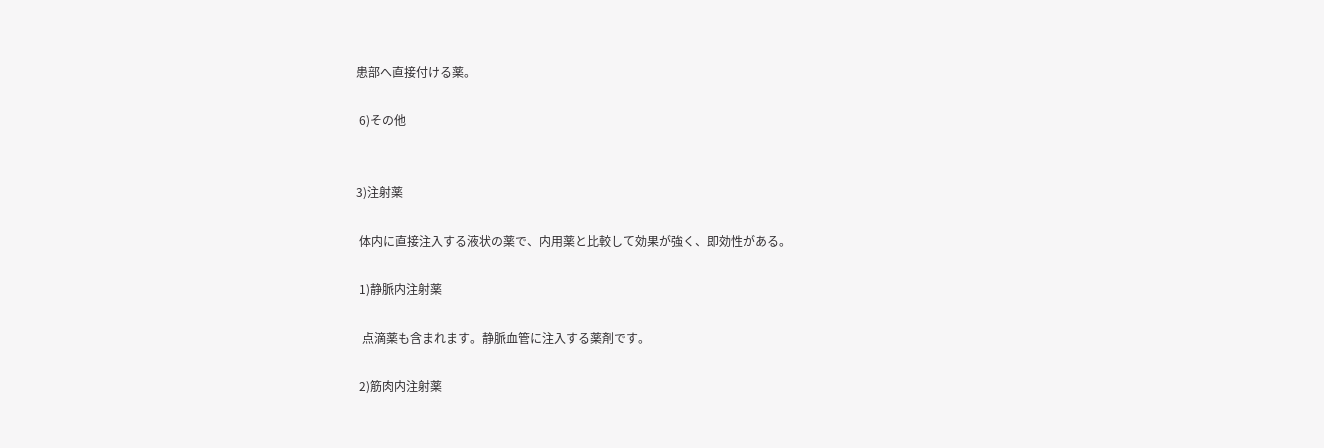患部へ直接付ける薬。

 6)その他


3)注射薬

 体内に直接注入する液状の薬で、内用薬と比較して効果が強く、即効性がある。

 1)静脈内注射薬

  点滴薬も含まれます。静脈血管に注入する薬剤です。

 2)筋肉内注射薬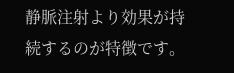静脈注射より効果が持続するのが特徴です。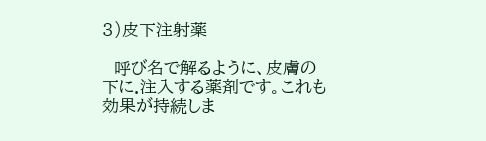3)皮下注射薬

  呼び名で解るように、皮膚の下に.注入する薬剤です。これも効果が持続しま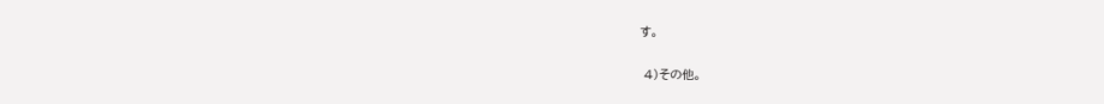す。

 4)その他。